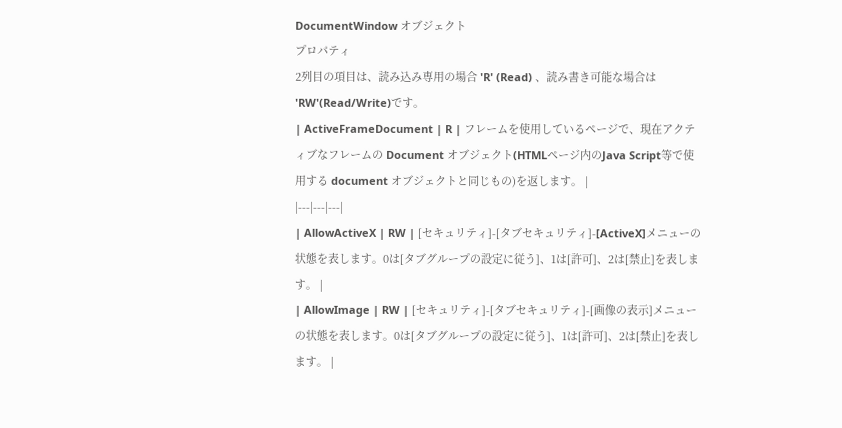DocumentWindow オブジェクト
プロパティ
2列目の項目は、読み込み専用の場合 'R' (Read) 、読み書き可能な場合は 'RW'(Read/Write)です。
| ActiveFrameDocument | R | フレームを使用しているページで、現在アクティブなフレームの Document オブジェクト(HTMLページ内のJava Script等で使用する document オブジェクトと同じもの)を返します。 |
|---|---|---|
| AllowActiveX | RW | [セキュリティ]-[タブセキュリティ]-[ActiveX]メニューの状態を表します。0は[タブグループの設定に従う]、1は[許可]、2は[禁止]を表します。 |
| AllowImage | RW | [セキュリティ]-[タブセキュリティ]-[画像の表示]メニューの状態を表します。0は[タブグループの設定に従う]、1は[許可]、2は[禁止]を表します。 |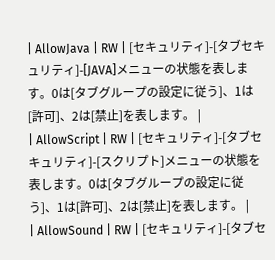| AllowJava | RW | [セキュリティ]-[タブセキュリティ]-[JAVA]メニューの状態を表します。0は[タブグループの設定に従う]、1は[許可]、2は[禁止]を表します。 |
| AllowScript | RW | [セキュリティ]-[タブセキュリティ]-[スクリプト]メニューの状態を表します。0は[タブグループの設定に従う]、1は[許可]、2は[禁止]を表します。 |
| AllowSound | RW | [セキュリティ]-[タブセ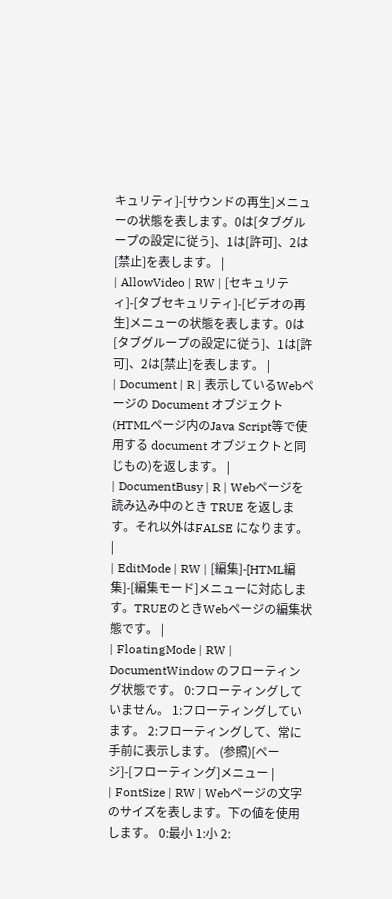キュリティ]-[サウンドの再生]メニューの状態を表します。0は[タブグループの設定に従う]、1は[許可]、2は[禁止]を表します。 |
| AllowVideo | RW | [セキュリティ]-[タブセキュリティ]-[ビデオの再生]メニューの状態を表します。0は[タブグループの設定に従う]、1は[許可]、2は[禁止]を表します。 |
| Document | R | 表示しているWebページの Document オブジェクト(HTMLページ内のJava Script等で使用する document オブジェクトと同じもの)を返します。 |
| DocumentBusy | R | Webページを読み込み中のとき TRUE を返します。それ以外はFALSE になります。 |
| EditMode | RW | [編集]-[HTML編集]-[編集モード]メニューに対応します。TRUEのときWebページの編集状態です。 |
| FloatingMode | RW | DocumentWindow のフローティング状態です。 0:フローティングしていません。 1:フローティングしています。 2:フローティングして、常に手前に表示します。 (参照)[ページ]-[フローティング]メニュー |
| FontSize | RW | Webページの文字のサイズを表します。下の値を使用します。 0:最小 1:小 2: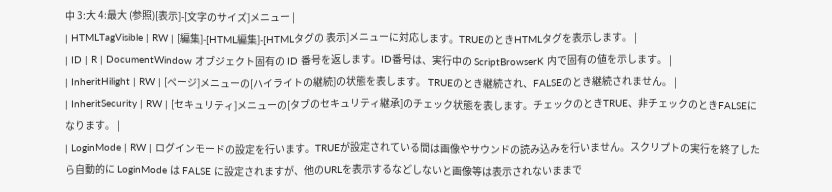中 3:大 4:最大 (参照)[表示]-[文字のサイズ]メニュー |
| HTMLTagVisible | RW | [編集]-[HTML編集]-[HTMLタグの 表示]メニューに対応します。TRUEのときHTMLタグを表示します。 |
| ID | R | DocumentWindow オブジェクト固有の ID 番号を返します。ID番号は、実行中の ScriptBrowserK 内で固有の値を示します。 |
| InheritHilight | RW | [ページ]メニューの[ハイライトの継続]の状態を表します。 TRUEのとき継続され、FALSEのとき継続されません。 |
| InheritSecurity | RW | [セキュリティ]メニューの[タブのセキュリティ継承]のチェック状態を表します。チェックのときTRUE、非チェックのときFALSEになります。 |
| LoginMode | RW | ログインモードの設定を行います。TRUEが設定されている間は画像やサウンドの読み込みを行いません。スクリプトの実行を終了したら自動的に LoginMode は FALSE に設定されますが、他のURLを表示するなどしないと画像等は表示されないままで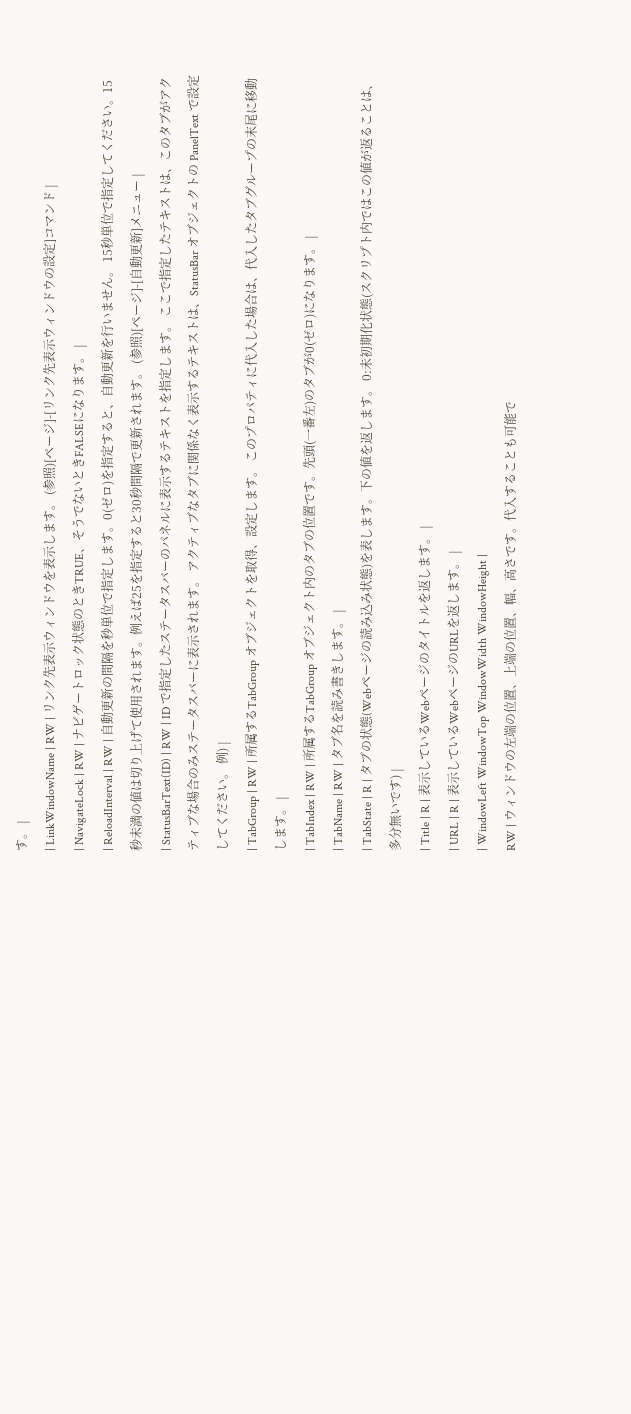す。 |
| LinkWindowName | RW | リンク先表示ウィンドウを表示します。 (参照)[ページ]-[リンク先表示ウィンドウの設定]コマンド |
| NavigateLock | RW | ナビゲートロック状態のときTRUE、そうでないときFALSEになります。 |
| ReloadInterval | RW | 自動更新の間隔を秒単位で指定します。0(ゼロ)を指定すると、自動更新を行いません。 15秒単位で指定してください。15秒未満の値は切り上げて使用されます。例えば25を指定すると30秒間隔で更新されます。 (参照)[ページ]-[自動更新]メニュー |
| StatusBarText(ID) | RW | ID で指定したステータスバーのパネルに表示するテキストを指定します。 ここで指定したテキストは、このタブがアクティブな場合のみステータスバーに表示されます。 アクティブなタブに関係なく表示するテキストは、StatusBar オブジェクトの PanelText で設定してください。 例) |
| TabGroup | RW | 所属するTabGroup オブジェクトを取得、設定します。 このプロパティに代入した場合は、代入したタブグループの末尾に移動します。 |
| TabIndex | RW | 所属するTabGroup オブジェクト内のタブの位置です。先頭(一番左)のタブが0(ゼロ)になります。 |
| TabName | RW | タブ名を読み書きします。 |
| TabState | R | タブの状態(Webページの読み込み状態)を表します。下の値を返します。 0:未初期化状態(スクリプト内ではこの値が返ることは、多分無いです) |
| Title | R | 表示しているWebページのタイトルを返します。 |
| URL | R | 表示しているWebページのURLを返します。 |
| WindowLeft WindowTop WindowWidth WindowHeight |
RW | ウィンドウの左端の位置、上端の位置、幅、高さです。代入することも可能で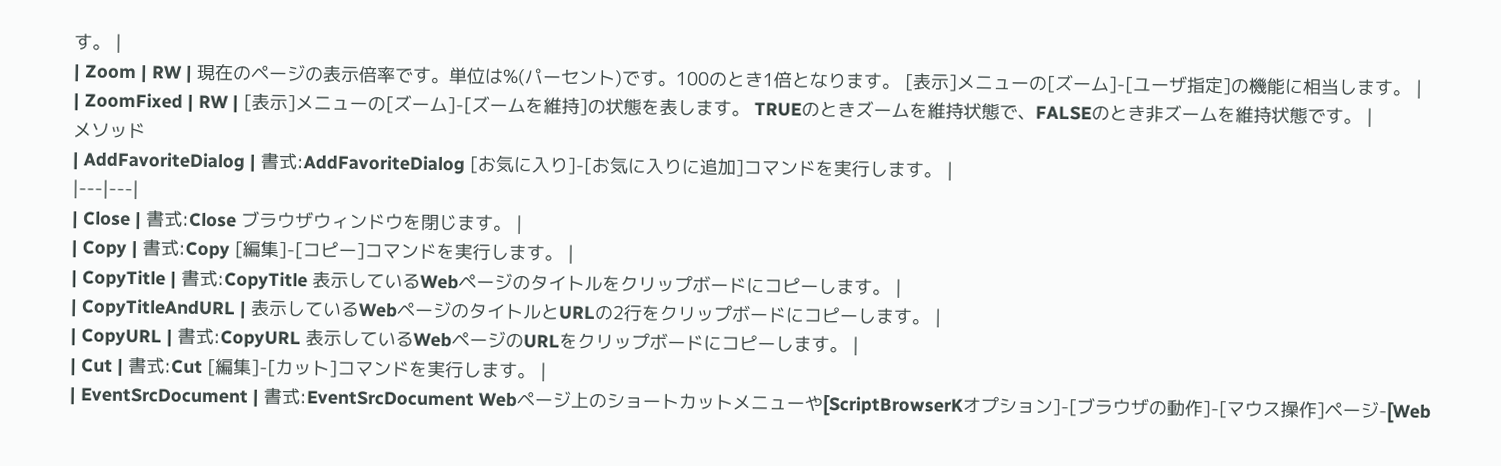す。 |
| Zoom | RW | 現在のページの表示倍率です。単位は%(パーセント)です。100のとき1倍となります。 [表示]メニューの[ズーム]-[ユーザ指定]の機能に相当します。 |
| ZoomFixed | RW | [表示]メニューの[ズーム]-[ズームを維持]の状態を表します。 TRUEのときズームを維持状態で、FALSEのとき非ズームを維持状態です。 |
メソッド
| AddFavoriteDialog | 書式:AddFavoriteDialog [お気に入り]-[お気に入りに追加]コマンドを実行します。 |
|---|---|
| Close | 書式:Close ブラウザウィンドウを閉じます。 |
| Copy | 書式:Copy [編集]-[コピー]コマンドを実行します。 |
| CopyTitle | 書式:CopyTitle 表示しているWebページのタイトルをクリップボードにコピーします。 |
| CopyTitleAndURL | 表示しているWebページのタイトルとURLの2行をクリップボードにコピーします。 |
| CopyURL | 書式:CopyURL 表示しているWebページのURLをクリップボードにコピーします。 |
| Cut | 書式:Cut [編集]-[カット]コマンドを実行します。 |
| EventSrcDocument | 書式:EventSrcDocument Webページ上のショートカットメニューや[ScriptBrowserKオプション]-[ブラウザの動作]-[マウス操作]ページ-[Web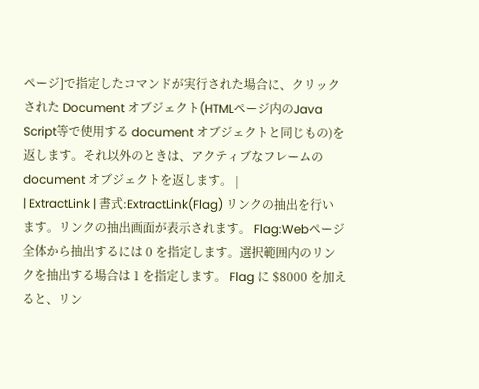ページ]で指定したコマンドが実行された場合に、クリックされた Document オブジェクト(HTMLページ内のJava Script等で使用する document オブジェクトと同じもの)を返します。それ以外のときは、アクティブなフレームの document オブジェクトを返します。 |
| ExtractLink | 書式:ExtractLink(Flag) リンクの抽出を行います。リンクの抽出画面が表示されます。 Flag:Webページ全体から抽出するには 0 を指定します。選択範囲内のリンクを抽出する場合は 1 を指定します。 Flag に $8000 を加えると、リン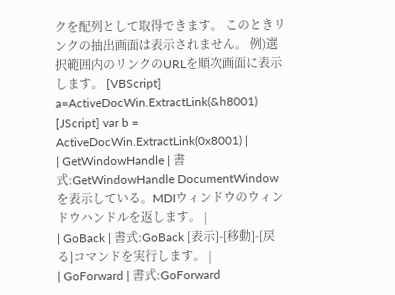クを配列として取得できます。 このときリンクの抽出画面は表示されません。 例)選択範囲内のリンクのURLを順次画面に表示します。 [VBScript] a=ActiveDocWin.ExtractLink(&h8001) [JScript] var b = ActiveDocWin.ExtractLink(0x8001) |
| GetWindowHandle | 書式:GetWindowHandle DocumentWindow を表示している。MDIウィンドウのウィンドウハンドルを返します。 |
| GoBack | 書式:GoBack [表示]-[移動]-[戻る]コマンドを実行します。 |
| GoForward | 書式:GoForward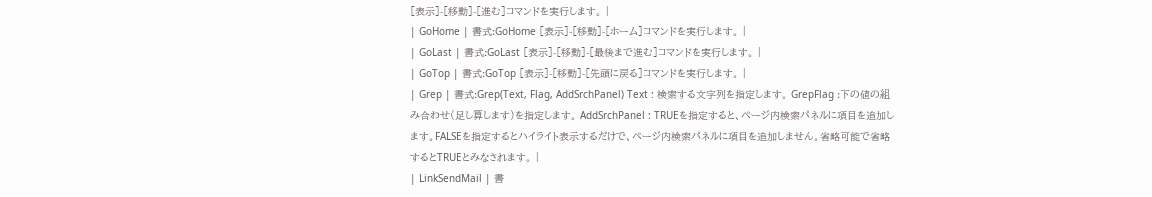[表示]-[移動]-[進む]コマンドを実行します。 |
| GoHome | 書式:GoHome [表示]-[移動]-[ホーム]コマンドを実行します。 |
| GoLast | 書式:GoLast [表示]-[移動]-[最後まで進む]コマンドを実行します。 |
| GoTop | 書式:GoTop [表示]-[移動]-[先頭に戻る]コマンドを実行します。 |
| Grep | 書式:Grep(Text, Flag, AddSrchPanel) Text : 検索する文字列を指定します。 GrepFlag :下の値の組み合わせ(足し算します)を指定します。 AddSrchPanel : TRUEを指定すると、ページ内検索パネルに項目を追加します。FALSEを指定するとハイライト表示するだけで、ページ内検索パネルに項目を追加しません。省略可能で省略するとTRUEとみなされます。 |
| LinkSendMail | 書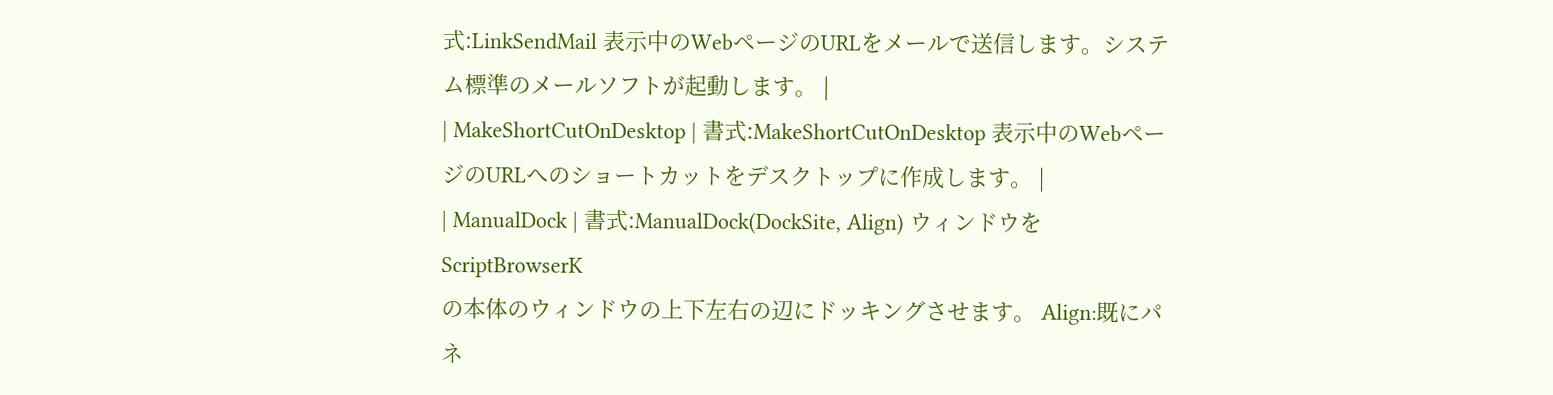式:LinkSendMail 表示中のWebページのURLをメールで送信します。システム標準のメールソフトが起動します。 |
| MakeShortCutOnDesktop | 書式:MakeShortCutOnDesktop 表示中のWebページのURLへのショートカットをデスクトップに作成します。 |
| ManualDock | 書式:ManualDock(DockSite, Align) ウィンドウを ScriptBrowserK
の本体のウィンドウの上下左右の辺にドッキングさせます。 Align:既にパネ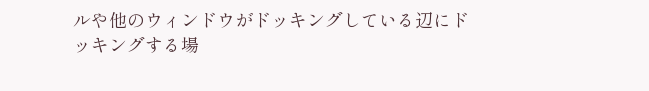ルや他のウィンドウがドッキングしている辺にドッキングする場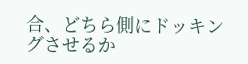合、どちら側にドッキングさせるか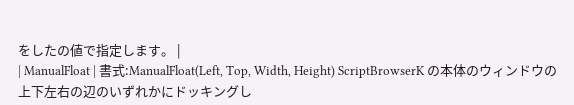をしたの値で指定します。 |
| ManualFloat | 書式:ManualFloat(Left, Top, Width, Height) ScriptBrowserK の本体のウィンドウの上下左右の辺のいずれかにドッキングし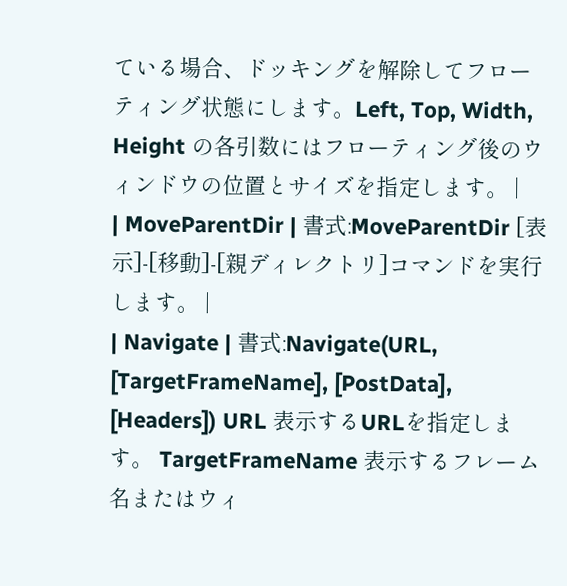ている場合、ドッキングを解除してフローティング状態にします。Left, Top, Width, Height の各引数にはフローティング後のウィンドウの位置とサイズを指定します。 |
| MoveParentDir | 書式:MoveParentDir [表示]-[移動]-[親ディレクトリ]コマンドを実行します。 |
| Navigate | 書式:Navigate(URL, [TargetFrameName], [PostData], [Headers]) URL 表示するURLを指定します。 TargetFrameName 表示するフレーム名またはウィ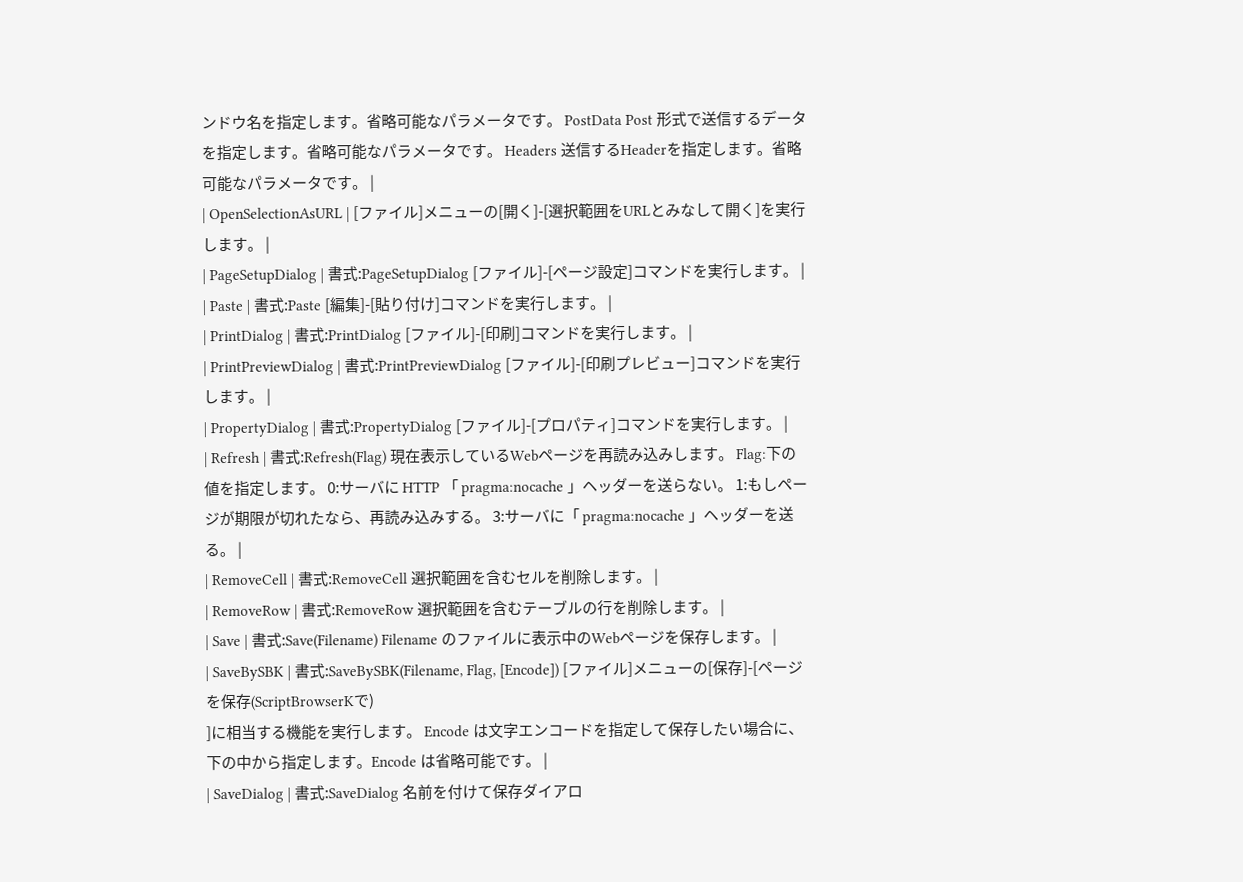ンドウ名を指定します。省略可能なパラメータです。 PostData Post 形式で送信するデータを指定します。省略可能なパラメータです。 Headers 送信するHeaderを指定します。省略可能なパラメータです。 |
| OpenSelectionAsURL | [ファイル]メニューの[開く]-[選択範囲をURLとみなして開く]を実行します。 |
| PageSetupDialog | 書式:PageSetupDialog [ファイル]-[ページ設定]コマンドを実行します。 |
| Paste | 書式:Paste [編集]-[貼り付け]コマンドを実行します。 |
| PrintDialog | 書式:PrintDialog [ファイル]-[印刷]コマンドを実行します。 |
| PrintPreviewDialog | 書式:PrintPreviewDialog [ファイル]-[印刷プレビュー]コマンドを実行します。 |
| PropertyDialog | 書式:PropertyDialog [ファイル]-[プロパティ]コマンドを実行します。 |
| Refresh | 書式:Refresh(Flag) 現在表示しているWebページを再読み込みします。 Flag:下の値を指定します。 0:サーバに HTTP 「 pragma:nocache 」ヘッダーを送らない。 1:もしページが期限が切れたなら、再読み込みする。 3:サーバに「 pragma:nocache 」ヘッダーを送る。 |
| RemoveCell | 書式:RemoveCell 選択範囲を含むセルを削除します。 |
| RemoveRow | 書式:RemoveRow 選択範囲を含むテーブルの行を削除します。 |
| Save | 書式:Save(Filename) Filename のファイルに表示中のWebページを保存します。 |
| SaveBySBK | 書式:SaveBySBK(Filename, Flag, [Encode]) [ファイル]メニューの[保存]-[ページを保存(ScriptBrowserKで)
]に相当する機能を実行します。 Encode は文字エンコードを指定して保存したい場合に、下の中から指定します。Encode は省略可能です。 |
| SaveDialog | 書式:SaveDialog 名前を付けて保存ダイアロ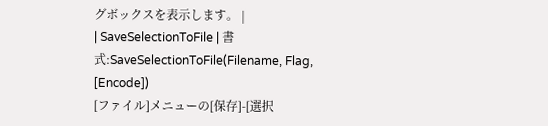グボックスを表示します。 |
| SaveSelectionToFile | 書式:SaveSelectionToFile(Filename, Flag, [Encode])
[ファイル]メニューの[保存]-[選択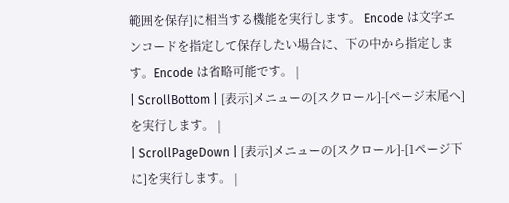範囲を保存]に相当する機能を実行します。 Encode は文字エンコードを指定して保存したい場合に、下の中から指定します。Encode は省略可能です。 |
| ScrollBottom | [表示]メニューの[スクロール]-[ページ末尾へ]を実行します。 |
| ScrollPageDown | [表示]メニューの[スクロール]-[1ページ下に]を実行します。 |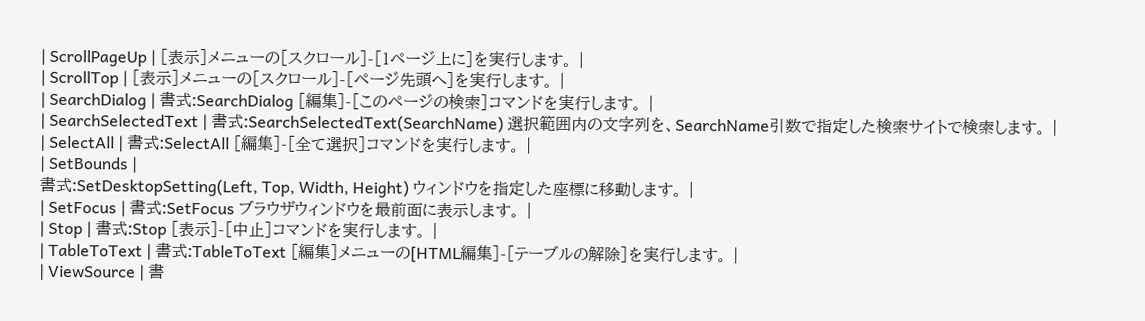| ScrollPageUp | [表示]メニューの[スクロール]-[1ページ上に]を実行します。 |
| ScrollTop | [表示]メニューの[スクロール]-[ページ先頭へ]を実行します。 |
| SearchDialog | 書式:SearchDialog [編集]-[このページの検索]コマンドを実行します。 |
| SearchSelectedText | 書式:SearchSelectedText(SearchName) 選択範囲内の文字列を、SearchName引数で指定した検索サイトで検索します。 |
| SelectAll | 書式:SelectAll [編集]-[全て選択]コマンドを実行します。 |
| SetBounds |
書式:SetDesktopSetting(Left, Top, Width, Height) ウィンドウを指定した座標に移動します。 |
| SetFocus | 書式:SetFocus ブラウザウィンドウを最前面に表示します。 |
| Stop | 書式:Stop [表示]-[中止]コマンドを実行します。 |
| TableToText | 書式:TableToText [編集]メニューの[HTML編集]-[テーブルの解除]を実行します。 |
| ViewSource | 書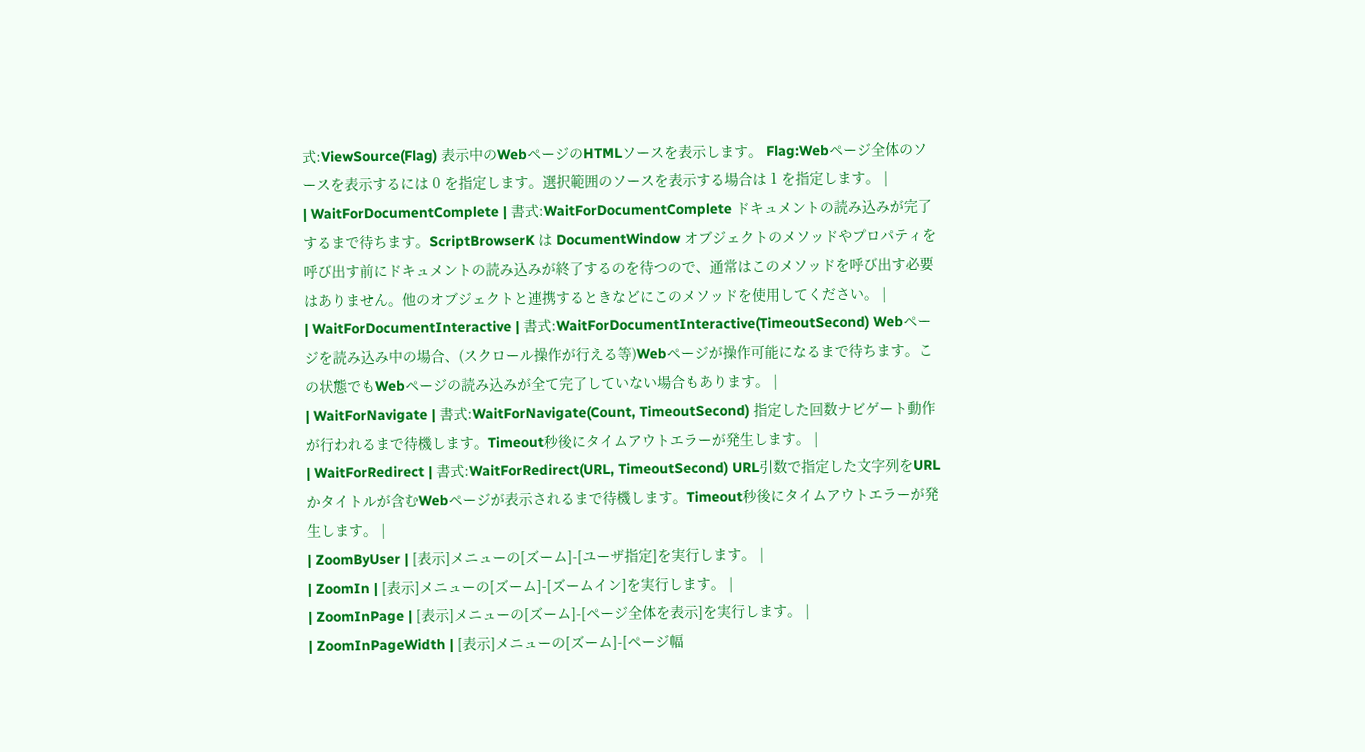式:ViewSource(Flag) 表示中のWebページのHTMLソースを表示します。 Flag:Webページ全体のソースを表示するには 0 を指定します。選択範囲のソースを表示する場合は 1 を指定します。 |
| WaitForDocumentComplete | 書式:WaitForDocumentComplete ドキュメントの読み込みが完了するまで待ちます。ScriptBrowserK は DocumentWindow オブジェクトのメソッドやプロパティを呼び出す前にドキュメントの読み込みが終了するのを待つので、通常はこのメソッドを呼び出す必要はありません。他のオブジェクトと連携するときなどにこのメソッドを使用してください。 |
| WaitForDocumentInteractive | 書式:WaitForDocumentInteractive(TimeoutSecond) Webページを読み込み中の場合、(スクロール操作が行える等)Webページが操作可能になるまで待ちます。この状態でもWebページの読み込みが全て完了していない場合もあります。 |
| WaitForNavigate | 書式:WaitForNavigate(Count, TimeoutSecond) 指定した回数ナビゲート動作が行われるまで待機します。Timeout秒後にタイムアウトエラーが発生します。 |
| WaitForRedirect | 書式:WaitForRedirect(URL, TimeoutSecond) URL引数で指定した文字列をURLかタイトルが含むWebページが表示されるまで待機します。Timeout秒後にタイムアウトエラーが発生します。 |
| ZoomByUser | [表示]メニューの[ズーム]-[ユーザ指定]を実行します。 |
| ZoomIn | [表示]メニューの[ズーム]-[ズームイン]を実行します。 |
| ZoomInPage | [表示]メニューの[ズーム]-[ページ全体を表示]を実行します。 |
| ZoomInPageWidth | [表示]メニューの[ズーム]-[ページ幅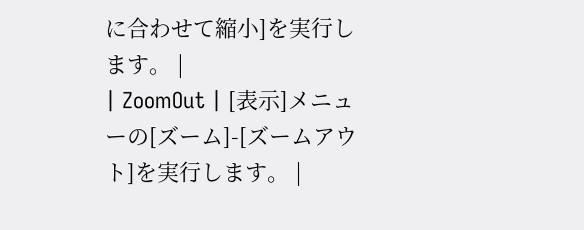に合わせて縮小]を実行します。 |
| ZoomOut | [表示]メニューの[ズーム]-[ズームアウト]を実行します。 |